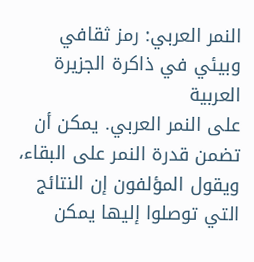النمر العربي: رمز ثقافي وبيئي في ذاكرة الجزيرة العربية
على النمر العربي. يمكن أن تضمن قدرة النمر على البقاء، ويقول المؤلفون إن النتائج التي توصلوا إليها يمكن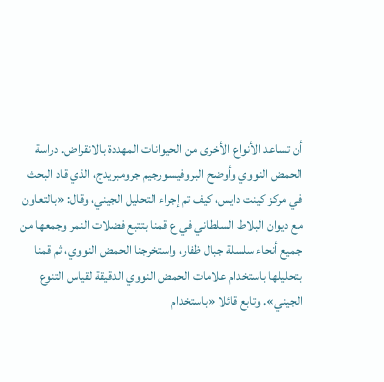أن تساعد الأنواع الأخرى من الحيوانات المهددة بالانقراض. دراسة الحمض النووي وأوضح البروفيسورجيم جرومبريدج، الذي قاد البحث في مركز كينت دايس، كيف تم إجراء التحليل الجيني، وقال: «بالتعاون مع ديوان البلاط السلطاني في ع قمنا بتتبع فضلات النمر وجمعها من جميع أنحاء سلسلة جبال ظفار، واستخرجنا الحمض النووي، ثم قمنا بتحليلها باستخدام علامات الحمض النووي الدقيقة لقياس التنوع الجيني». وتابع قائلا «باستخدام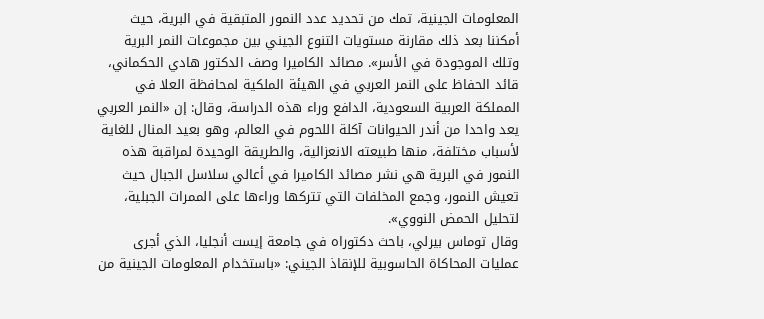المعلومات الجينية، تمك من تحديد عدد النمور المتبقية في البرية، حيث أمكننا بعد ذلك مقارنة مستويات التنوع الجيني بين مجموعات النمر البرية وتلك الموجودة في الأسر». مصائد الكاميرا وصف الدكتور هادي الحكماني، قائد الحفاظ على النمر العربي في الهيئة الملكية لمحافظة العلا في المملكة العربية السعودية، الدافع وراء هذه الدراسة، وقال: إن «النمر العربي يعد واحدا من أندر الحيوانات آكلة اللحوم في العالم، وهو بعيد المنال للغاية لأسباب مختلفة، منها طبيعته الانعزالية، والطريقة الوحيدة لمراقبة هذه النمور في البرية هي نشر مصائد الكاميرا في أعالي سلاسل الجبال حيث تعيش النمور، وجمع المخلفات التي تتركها وراءها على الممرات الجبلية، لتحليل الحمض النووي».
وقال توماس بيرلي، باحث دكتوراه في جامعة إيست أنجليا، الذي أجرى عمليات المحاكاة الحاسوبية للإنقاذ الجيني: «باستخدام المعلومات الجينية من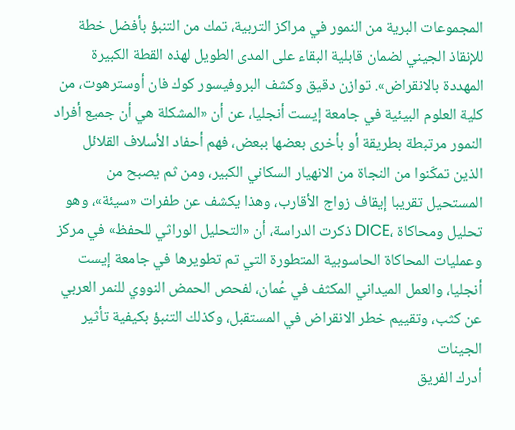المجموعات البرية من النمور في مراكز التربية، تمك من التنبؤ بأفضل خطة للإنقاذ الجيني لضمان قابلية البقاء على المدى الطويل لهذه القطة الكبيرة المهددة بالانقراض». توازن دقيق وكشف البروفيسور كوك فان أوسترهوت، من كلية العلوم البيئية في جامعة إيست أنجليا، عن أن «المشكلة هي أن جميع أفراد النمور مرتبطة بطريقة أو بأخرى بعضها ببعض، فهم أحفاد الأسلاف القلائل الذين تمكّنوا من النجاة من الانهيار السكاني الكبير، ومن ثم يصبح من المستحيل تقريبا إيقاف زواج الأقارب، وهذا يكشف عن طفرات «سيئة»، وهو
تحليل ومحاكاة ،DICE ذكرت الدراسة، أن «التحليل الوراثي للحفظ» في مركز وعمليات المحاكاة الحاسوبية المتطورة التي تم تطويرها في جامعة إيست أنجليا، والعمل الميداني المكثف في عُمان، لفحص الحمض النووي للنمر العربي عن كثب، وتقييم خطر الانقراض في المستقبل، وكذلك التنبؤ بكيفية تأثير الجينات
أدرك الفريق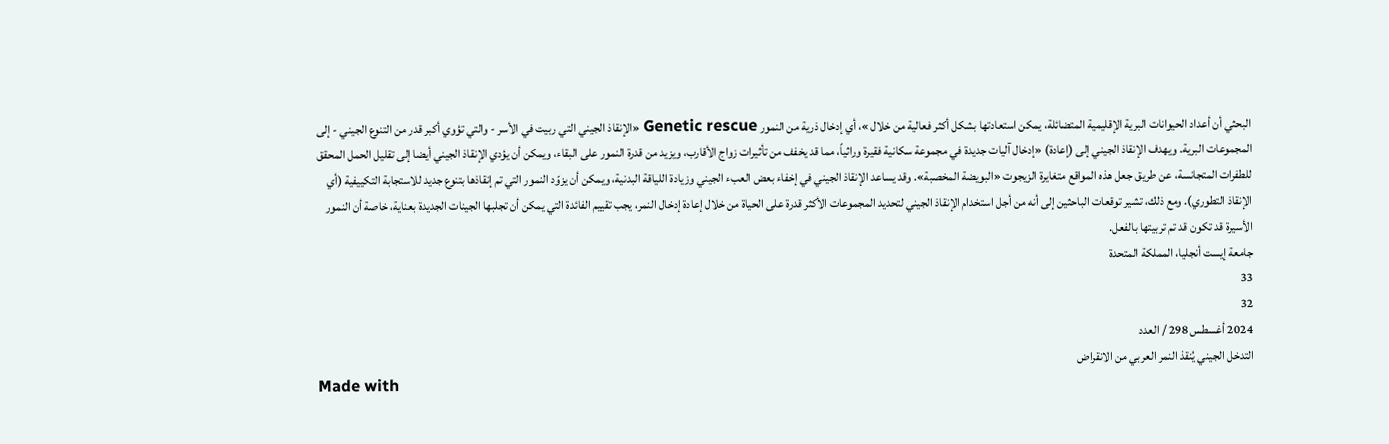البحثي أن أعداد الحيوانات البرية الإقليمية المتضائلة، يمكن استعادتها بشكل أكثر فعالية من خلال »، أي إدخال ذرية من النمور Genetic rescue «الإنقاذ الجيني التي ربيت في الأسر - والتي تؤوي أكبر قدر من التنوع الجيني - إلى المجموعات البرية. ويهدف الإنقاذ الجيني إلى (إعادة) «إدخال آليات جديدة في مجموعة سكانية فقيرة وراثياً، مما قد يخفف من تأثيرات زواج الأقارب، ويزيد من قدرة النمور على البقاء، ويمكن أن يؤدي الإنقاذ الجيني أيضا إلى تقليل الحمل المحقق للطفرات المتجانسة، عن طريق جعل هذه المواقع متغايرة الزيجوت «البويضة المخصبة». وقد يساعد الإنقاذ الجيني في إخفاء بعض العبء الجيني وزيادة اللياقة البدنية، ويمكن أن يزوّد النمور التي تم إنقاذها بتنوع جديد للاستجابة التكييفية (أي الإنقاذ التطوري). ومع ذلك، تشير توقعات الباحثين إلى أنه من أجل استخدام الإنقاذ الجيني لتحديد المجموعات الأكثر قدرة على الحياة من خلال إعادة إدخال النمر، يجب تقييم الفائدة التي يمكن أن تجلبها الجينات الجديدة بعناية، خاصة أن النمور الأسيرة قد تكون قد تم تربيتها بالفعل.
جامعة إيست أنجليا، المملكة المتحدة
33
32
2024 أغسطس 298 / العدد
التدخل الجيني يُنقذ النمر العربي من الانقراض
Made with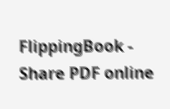FlippingBook - Share PDF online